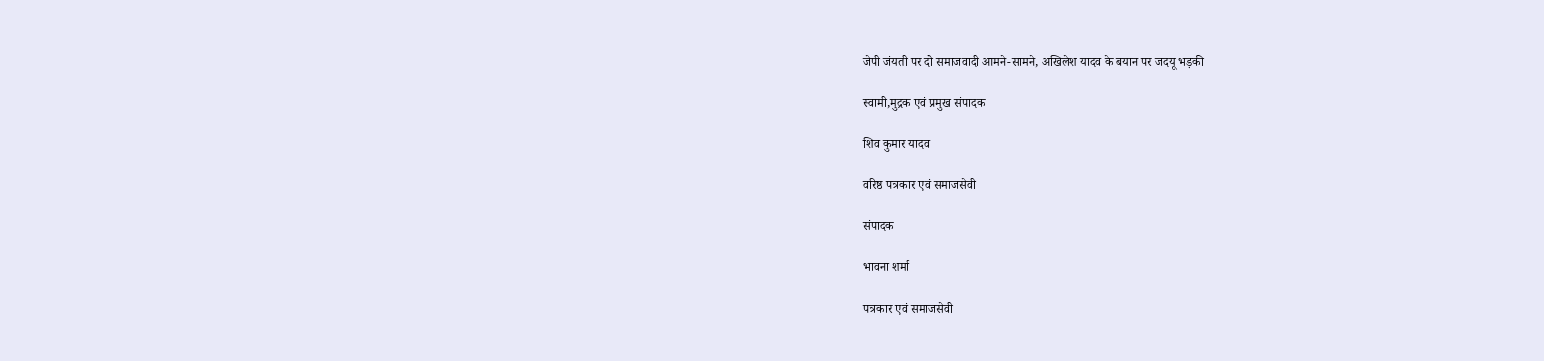जेपी जंयती पर दो समाजवादी आमने-सामने, अखिलेश यादव के बयान पर जदयू भड़की

स्वामी,मुद्रक एवं प्रमुख संपादक

शिव कुमार यादव

वरिष्ठ पत्रकार एवं समाजसेवी

संपादक

भावना शर्मा

पत्रकार एवं समाजसेवी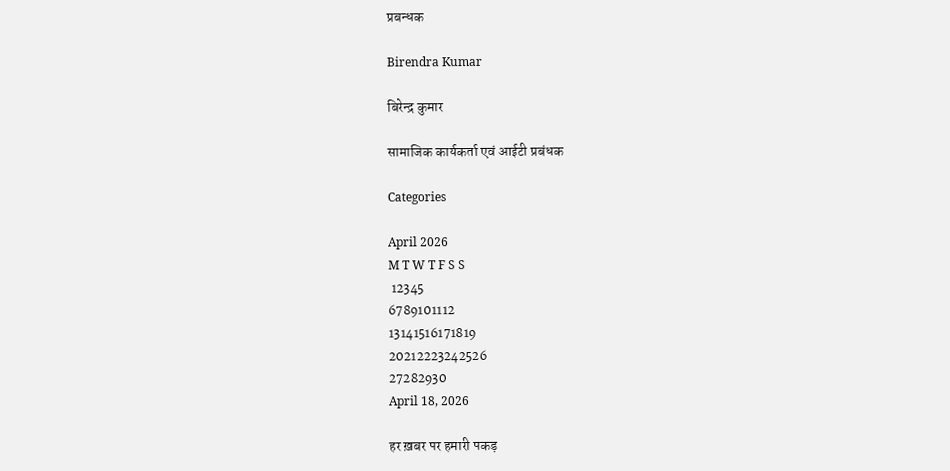प्रबन्धक

Birendra Kumar

बिरेन्द्र कुमार

सामाजिक कार्यकर्ता एवं आईटी प्रबंधक

Categories

April 2026
M T W T F S S
 12345
6789101112
13141516171819
20212223242526
27282930
April 18, 2026

हर ख़बर पर हमारी पकड़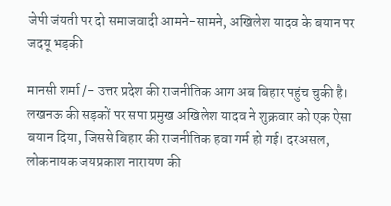जेपी जंयती पर दो समाजवादी आमने-सामने, अखिलेश यादव के बयान पर जदयू भड़की

मानसी शर्मा /- उत्तर प्रदेश की राजनीतिक आग अब बिहार पहुंच चुकी है। लखनऊ की सड़कों पर सपा प्रमुख अखिलेश यादव ने शुक्रवार को एक ऐसा बयान दिया, जिससे बिहार की राजनीतिक हवा गर्म हो गई। दरअसल, लोकनायक जयप्रकाश नारायण की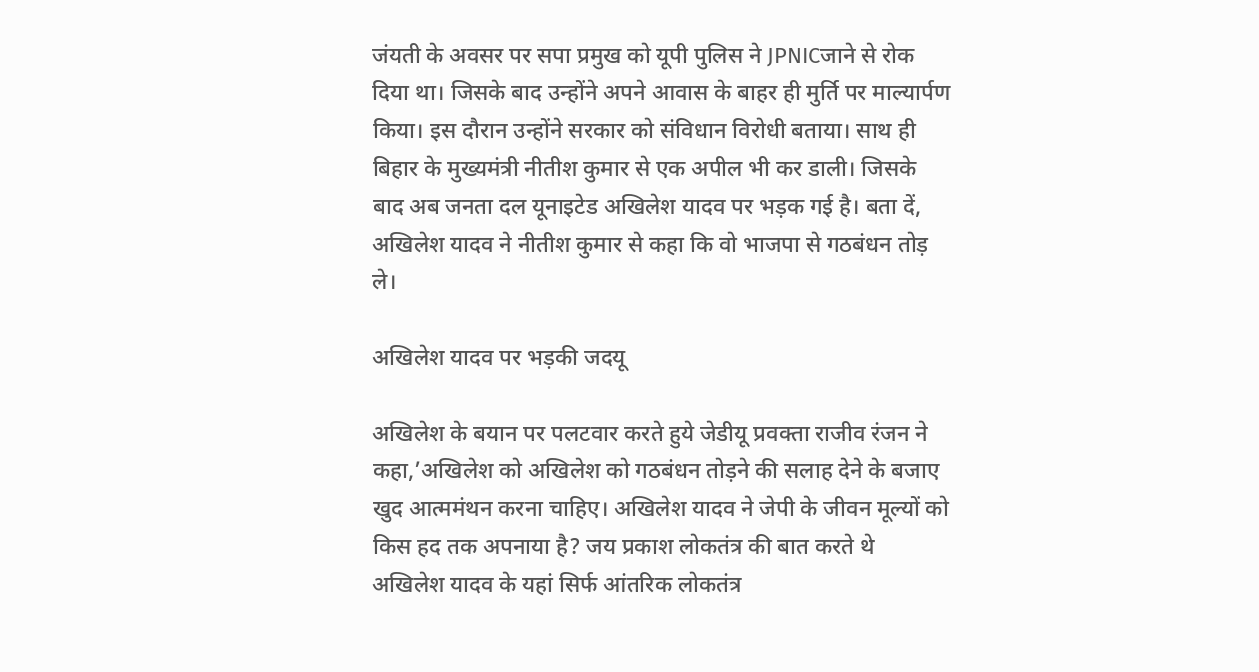जंयती के अवसर पर सपा प्रमुख को यूपी पुलिस ने JPNICजाने से रोक दिया था। जिसके बाद उन्होंने अपने आवास के बाहर ही मुर्ति पर माल्यार्पण किया। इस दौरान उन्होंने सरकार को संविधान विरोधी बताया। साथ ही बिहार के मुख्यमंत्री नीतीश कुमार से एक अपील भी कर डाली। जिसके बाद अब जनता दल यूनाइटेड अखिलेश यादव पर भड़क गई है। बता दें, अखिलेश यादव ने नीतीश कुमार से कहा कि वो भाजपा से गठबंधन तोड़ ले।

अखिलेश यादव पर भड़की जदयू

अखिलेश के बयान पर पलटवार करते हुये जेडीयू प्रवक्ता राजीव रंजन ने कहा,’अखिलेश को अखिलेश को गठबंधन तोड़ने की सलाह देने के बजाए खुद आत्ममंथन करना चाहिए। अखिलेश यादव ने जेपी के जीवन मूल्यों को किस हद तक अपनाया है? जय प्रकाश लोकतंत्र की बात करते थे अखिलेश यादव के यहां सिर्फ आंतरिक लोकतंत्र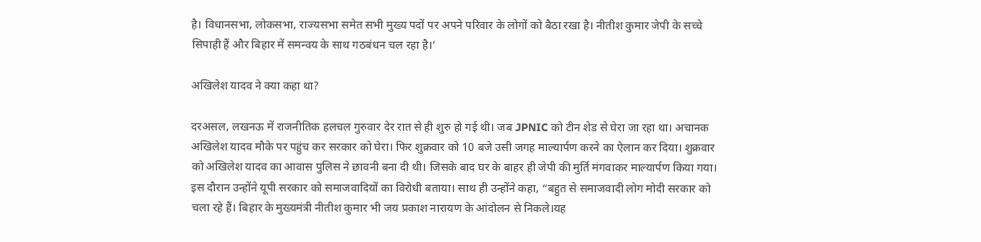है। विधानसभा, लोकसभा, राज्यसभा समेत सभी मुख्य पदों पर अपने परिवार के लोगों को बैठा रखा है। नीतीश कुमार जेपी के सच्चे सिपाही हैं और बिहार में समन्वय के साथ गठबंधन चल रहा है।’

अखिलेश यादव ने क्या कहा था?

दरअसल, लखनऊ में राजनीतिक हलचल गुरुवार देर रात से ही शुरु हो गई थी। जब JPNIC को टीन शेड से घेरा जा रहा था। अचानक अखिलेश यादव मौके पर पहुंच कर सरकार को घेरा। फिर शुक्रवार को 10 बजे उसी जगह माल्यार्पण करने का ऐलान कर दिया। शुक्रवार को अखिलेश यादव का आवास पुलिस ने छावनी बना दी थी। जिसके बाद घर के बाहर ही जेपी की मुर्ति मंगवाकर माल्यार्पण किया गया। इस दौरान उन्होंने यूपी सरकार को समाजवादियों का विरोधी बताया। साथ ही उन्होंने कहा, “बहुत से समाजवादी लोग मोदी सरकार को चला रहे हैं। बिहार के मुख्यमंत्री नीतीश कुमार भी जय प्रकाश नारायण के आंदोलन से निकले।यह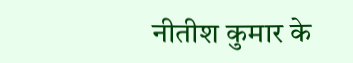नीतीश कुमार के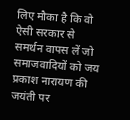लिए मौका है कि वो ऐसी सरकार से समर्थन वापस लें जो समाजवादियों को जय प्रकाश नारायण की जयंती पर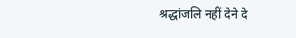श्रद्धांजलि नहीं देने दे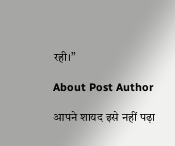रही।”

About Post Author

आपने शायद इसे नहीं पढ़ा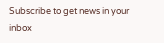Subscribe to get news in your inbox